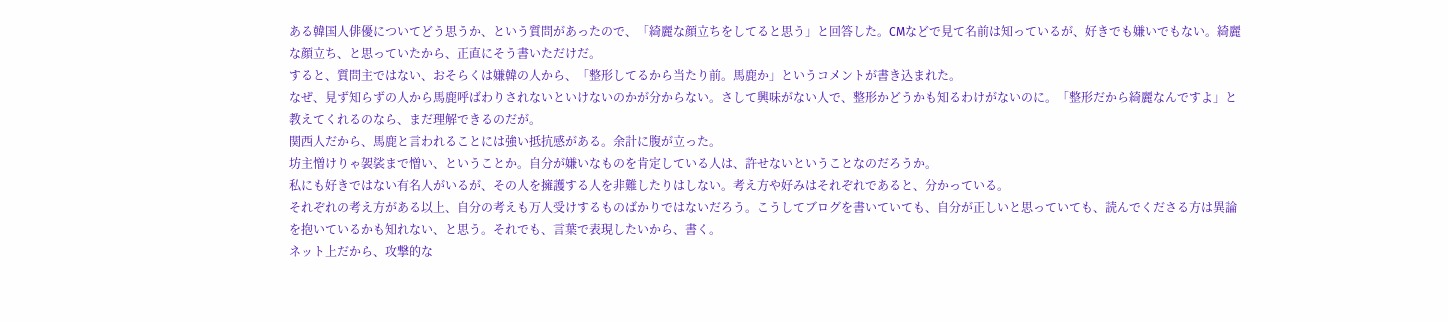ある韓国人俳優についてどう思うか、という質問があったので、「綺麗な顔立ちをしてると思う」と回答した。CMなどで見て名前は知っているが、好きでも嫌いでもない。綺麗な顔立ち、と思っていたから、正直にそう書いただけだ。
すると、質問主ではない、おそらくは嫌韓の人から、「整形してるから当たり前。馬鹿か」というコメントが書き込まれた。
なぜ、見ず知らずの人から馬鹿呼ばわりされないといけないのかが分からない。さして興味がない人で、整形かどうかも知るわけがないのに。「整形だから綺麗なんですよ」と教えてくれるのなら、まだ理解できるのだが。
関西人だから、馬鹿と言われることには強い抵抗感がある。余計に腹が立った。
坊主憎けりゃ袈裟まで憎い、ということか。自分が嫌いなものを肯定している人は、許せないということなのだろうか。
私にも好きではない有名人がいるが、その人を擁護する人を非難したりはしない。考え方や好みはそれぞれであると、分かっている。
それぞれの考え方がある以上、自分の考えも万人受けするものばかりではないだろう。こうしてブログを書いていても、自分が正しいと思っていても、読んでくださる方は異論を抱いているかも知れない、と思う。それでも、言葉で表現したいから、書く。
ネット上だから、攻撃的な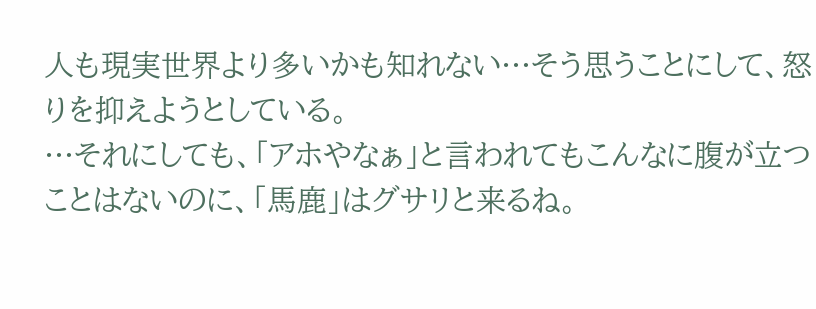人も現実世界より多いかも知れない…そう思うことにして、怒りを抑えようとしている。
…それにしても、「アホやなぁ」と言われてもこんなに腹が立つことはないのに、「馬鹿」はグサリと来るね。